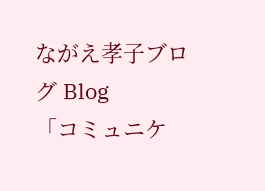ながえ孝子ブログ Blog
「コミュニケ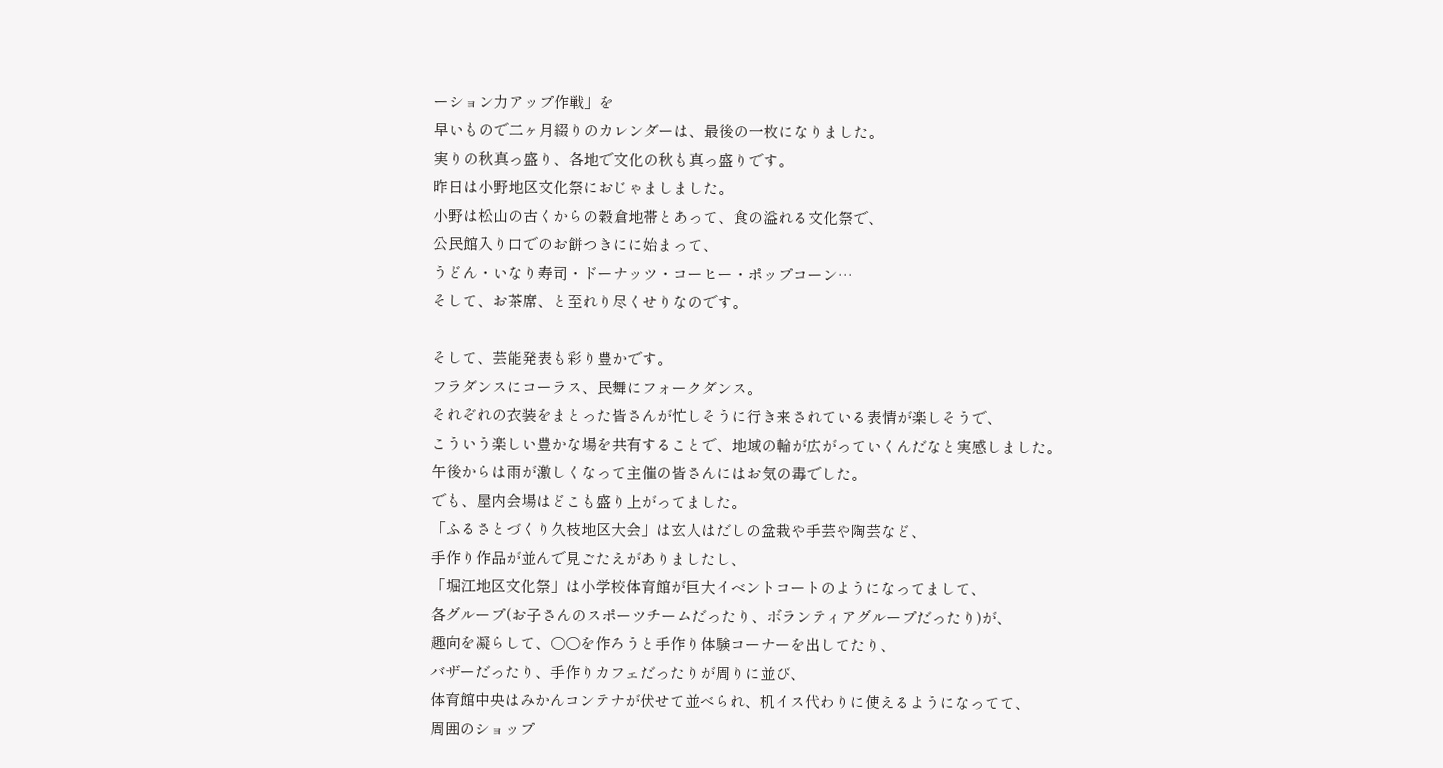ーション力アップ作戦」を
早いもので二ヶ月綴りのカレンダーは、最後の一枚になりました。
実りの秋真っ盛り、各地で文化の秋も真っ盛りです。
昨日は小野地区文化祭におじゃましました。
小野は松山の古くからの穀倉地帯とあって、食の溢れる文化祭で、
公民館入り口でのお餅つきにに始まって、
うどん・いなり寿司・ドーナッツ・コーヒー・ポップコーン…
そして、お茶席、と至れり尽くせりなのです。

そして、芸能発表も彩り豊かです。
フラダンスにコーラス、民舞にフォークダンス。
それぞれの衣装をまとった皆さんが忙しそうに行き来されている表情が楽しそうで、
こういう楽しい豊かな場を共有することで、地域の輪が広がっていくんだなと実感しました。
午後からは雨が激しくなって主催の皆さんにはお気の毒でした。
でも、屋内会場はどこも盛り上がってました。
「ふるさとづくり久枝地区大会」は玄人はだしの盆栽や手芸や陶芸など、
手作り作品が並んで見ごたえがありましたし、
「堀江地区文化祭」は小学校体育館が巨大イベントコートのようになってまして、
各グループ(お子さんのスポーツチームだったり、ボランティアグループだったり)が、
趣向を凝らして、○○を作ろうと手作り体験コーナーを出してたり、
バザーだったり、手作りカフェだったりが周りに並び、
体育館中央はみかんコンテナが伏せて並べられ、机イス代わりに使えるようになってて、
周囲のショップ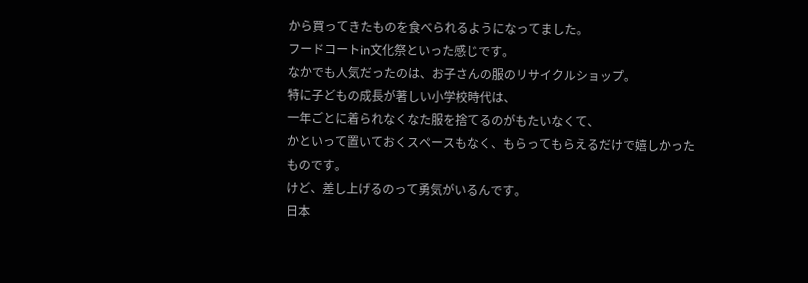から買ってきたものを食べられるようになってました。
フードコートin文化祭といった感じです。
なかでも人気だったのは、お子さんの服のリサイクルショップ。
特に子どもの成長が著しい小学校時代は、
一年ごとに着られなくなた服を捨てるのがもたいなくて、
かといって置いておくスペースもなく、もらってもらえるだけで嬉しかったものです。
けど、差し上げるのって勇気がいるんです。
日本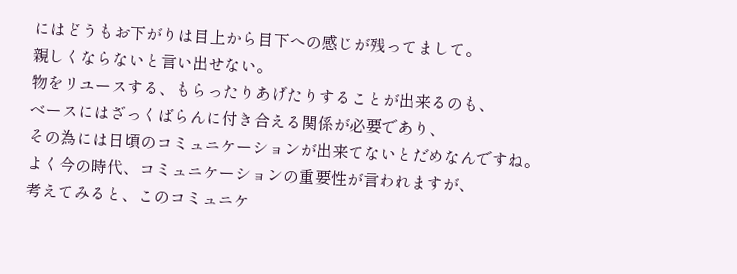にはどうもお下がりは目上から目下への感じが残ってまして。
親しくならないと言い出せない。
物をリユースする、もらったりあげたりすることが出来るのも、
ベースにはざっくばらんに付き合える関係が必要であり、
その為には日頃のコミュニケーションが出来てないとだめなんですね。
よく今の時代、コミュニケーションの重要性が言われますが、
考えてみると、このコミュニケ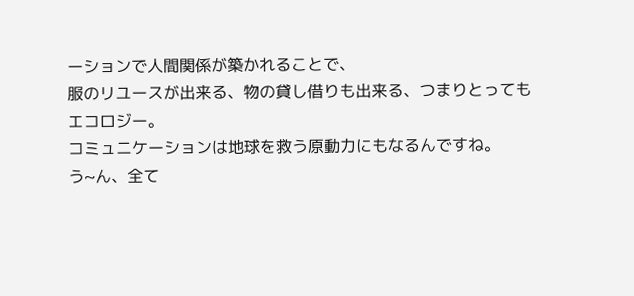ーションで人間関係が築かれることで、
服のリユースが出来る、物の貸し借りも出来る、つまりとってもエコロジー。
コミュニケーションは地球を救う原動力にもなるんですね。
う~ん、全て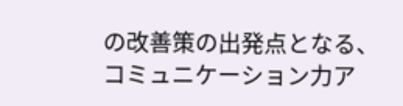の改善策の出発点となる、
コミュニケーション力ア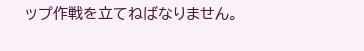ップ作戦を立てねばなりません。